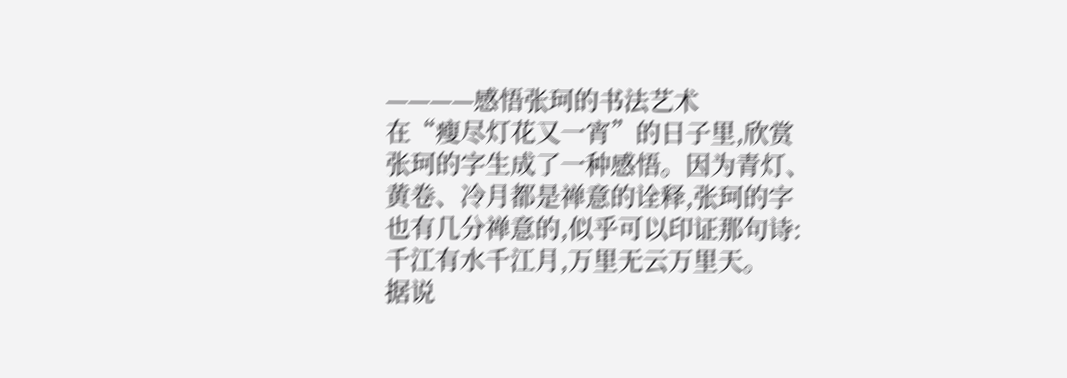————感悟张珂的书法艺术
在“瘦尽灯花又一宵”的日子里,欣赏张珂的字生成了一种感悟。因为青灯、黄卷、冷月都是禅意的诠释,张珂的字也有几分禅意的,似乎可以印证那句诗:千江有水千江月,万里无云万里天。
据说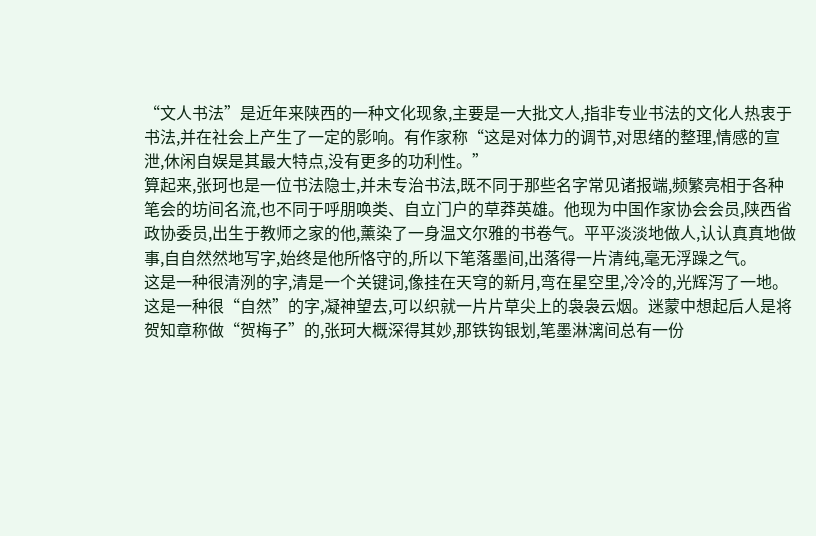“文人书法”是近年来陕西的一种文化现象,主要是一大批文人,指非专业书法的文化人热衷于书法,并在社会上产生了一定的影响。有作家称“这是对体力的调节,对思绪的整理,情感的宣泄,休闲自娱是其最大特点,没有更多的功利性。”
算起来,张珂也是一位书法隐士,并未专治书法,既不同于那些名字常见诸报端,频繁亮相于各种笔会的坊间名流,也不同于呼朋唤类、自立门户的草莽英雄。他现为中国作家协会会员,陕西省政协委员,出生于教师之家的他,薰染了一身温文尔雅的书卷气。平平淡淡地做人,认认真真地做事,自自然然地写字,始终是他所恪守的,所以下笔落墨间,出落得一片清纯,毫无浮躁之气。
这是一种很清洌的字,清是一个关键词,像挂在天穹的新月,弯在星空里,冷冷的,光辉泻了一地。
这是一种很“自然”的字,凝神望去,可以织就一片片草尖上的袅袅云烟。迷蒙中想起后人是将贺知章称做“贺梅子”的,张珂大概深得其妙,那铁钩银划,笔墨淋漓间总有一份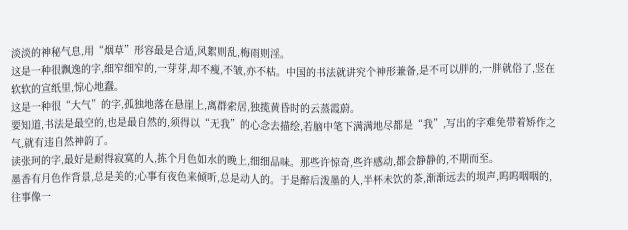淡淡的神秘气息,用“烟草”形容最是合适,风絮则乱,梅雨则淫。
这是一种很飘逸的字,细窄细窄的,一芽芽,却不瘦,不皱,亦不枯。中国的书法就讲究个神形兼备,是不可以胖的,一胖就俗了,竖在软软的宣纸里,惊心地蠢。
这是一种很“大气”的字,孤独地落在悬崖上,离群索居,独揽黄昏时的云蒸霞蔚。
要知道,书法是最空的,也是最自然的,须得以“无我”的心念去描绘,若脑中笔下满满地尽都是“我”,写出的字难免带着矫作之气,就有违自然神韵了。
读张珂的字,最好是耐得寂寞的人,拣个月色如水的晚上,细细品味。那些许惊奇,些许感动,都会静静的,不期而至。
墨香有月色作背景,总是美的;心事有夜色来倾听,总是动人的。于是醉后泼墨的人,半杯未饮的茶,渐渐远去的埙声,呜呜咽咽的,往事像一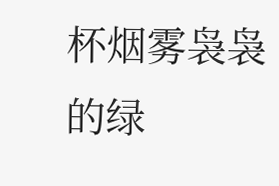杯烟雾袅袅的绿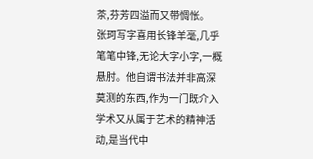茶,芬芳四溢而又带惆怅。
张珂写字喜用长锋羊毫,几乎笔笔中锋,无论大字小字,一概悬肘。他自谓书法并非高深莫测的东西,作为一门既介入学术又从属于艺术的精神活动,是当代中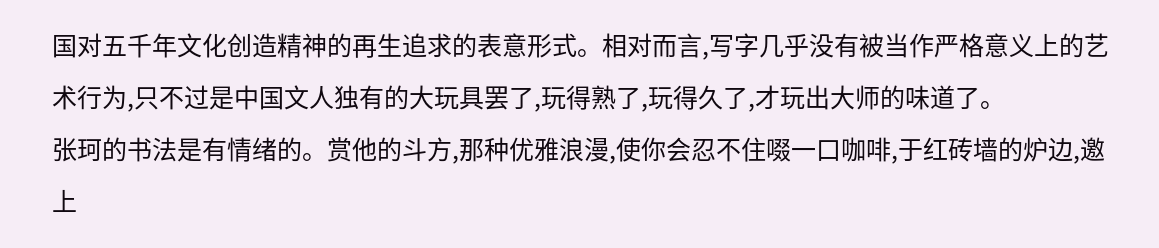国对五千年文化创造精神的再生追求的表意形式。相对而言,写字几乎没有被当作严格意义上的艺术行为,只不过是中国文人独有的大玩具罢了,玩得熟了,玩得久了,才玩出大师的味道了。
张珂的书法是有情绪的。赏他的斗方,那种优雅浪漫,使你会忍不住啜一口咖啡,于红砖墙的炉边,邀上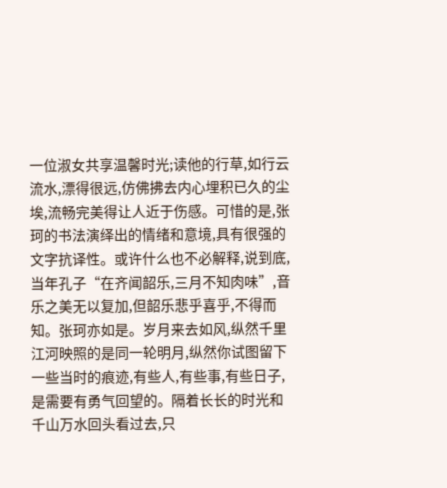一位淑女共享温馨时光;读他的行草,如行云流水,漂得很远,仿佛拂去内心埋积已久的尘埃,流畅完美得让人近于伤感。可惜的是,张珂的书法演绎出的情绪和意境,具有很强的文字抗译性。或许什么也不必解释,说到底,当年孔子“在齐闻韶乐,三月不知肉味”,音乐之美无以复加,但韶乐悲乎喜乎,不得而知。张珂亦如是。岁月来去如风,纵然千里江河映照的是同一轮明月,纵然你试图留下一些当时的痕迹,有些人,有些事,有些日子,是需要有勇气回望的。隔着长长的时光和千山万水回头看过去,只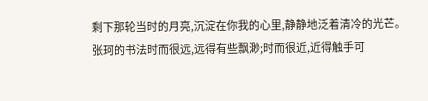剩下那轮当时的月亮,沉淀在你我的心里,静静地泛着清冷的光芒。
张珂的书法时而很远,远得有些飘渺;时而很近,近得触手可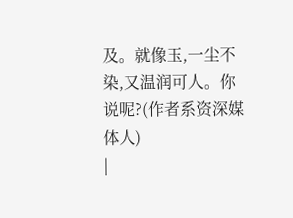及。就像玉,一尘不染,又温润可人。你说呢?(作者系资深媒体人)
|